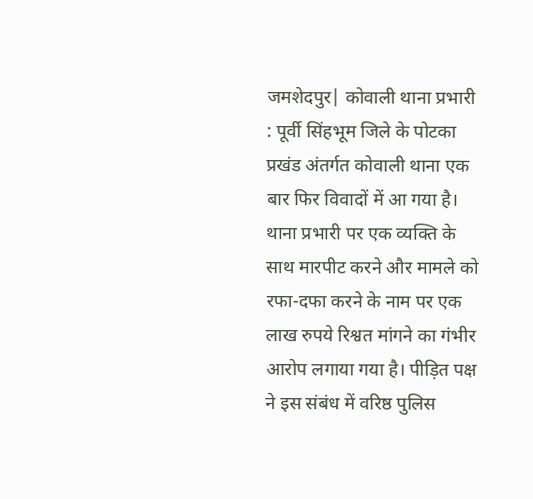जमशेदपुर| कोवाली थाना प्रभारी : पूर्वी सिंहभूम जिले के पोटका प्रखंड अंतर्गत कोवाली थाना एक बार फिर विवादों में आ गया है। थाना प्रभारी पर एक व्यक्ति के साथ मारपीट करने और मामले को रफा-दफा करने के नाम पर एक लाख रुपये रिश्वत मांगने का गंभीर आरोप लगाया गया है। पीड़ित पक्ष ने इस संबंध में वरिष्ठ पुलिस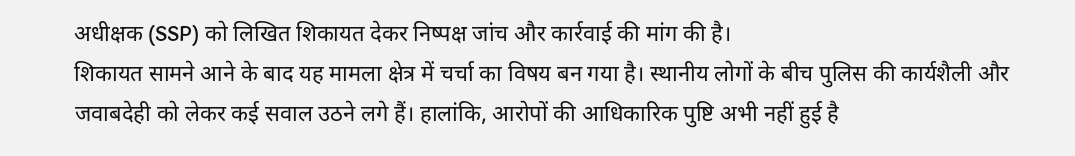अधीक्षक (SSP) को लिखित शिकायत देकर निष्पक्ष जांच और कार्रवाई की मांग की है।
शिकायत सामने आने के बाद यह मामला क्षेत्र में चर्चा का विषय बन गया है। स्थानीय लोगों के बीच पुलिस की कार्यशैली और जवाबदेही को लेकर कई सवाल उठने लगे हैं। हालांकि, आरोपों की आधिकारिक पुष्टि अभी नहीं हुई है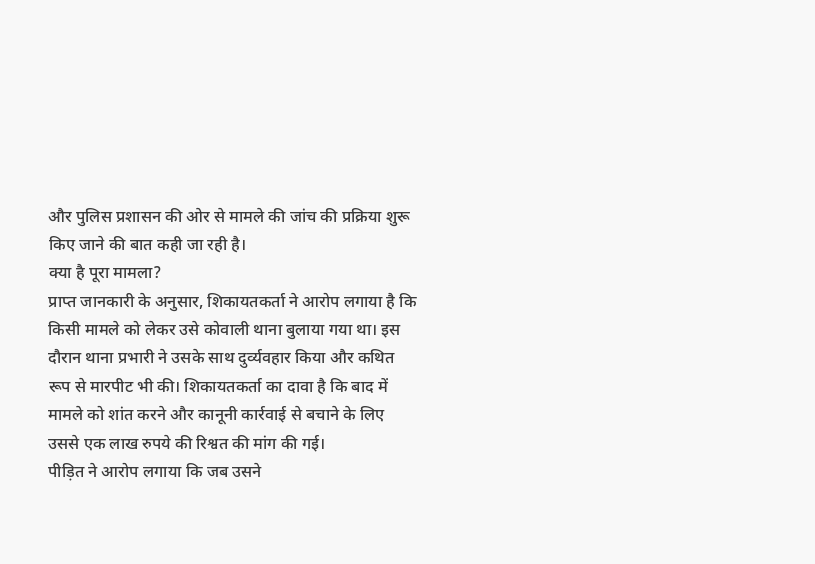और पुलिस प्रशासन की ओर से मामले की जांच की प्रक्रिया शुरू किए जाने की बात कही जा रही है।
क्या है पूरा मामला?
प्राप्त जानकारी के अनुसार, शिकायतकर्ता ने आरोप लगाया है कि किसी मामले को लेकर उसे कोवाली थाना बुलाया गया था। इस दौरान थाना प्रभारी ने उसके साथ दुर्व्यवहार किया और कथित रूप से मारपीट भी की। शिकायतकर्ता का दावा है कि बाद में मामले को शांत करने और कानूनी कार्रवाई से बचाने के लिए उससे एक लाख रुपये की रिश्वत की मांग की गई।
पीड़ित ने आरोप लगाया कि जब उसने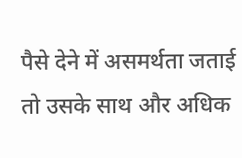पैसे देने में असमर्थता जताई तो उसके साथ और अधिक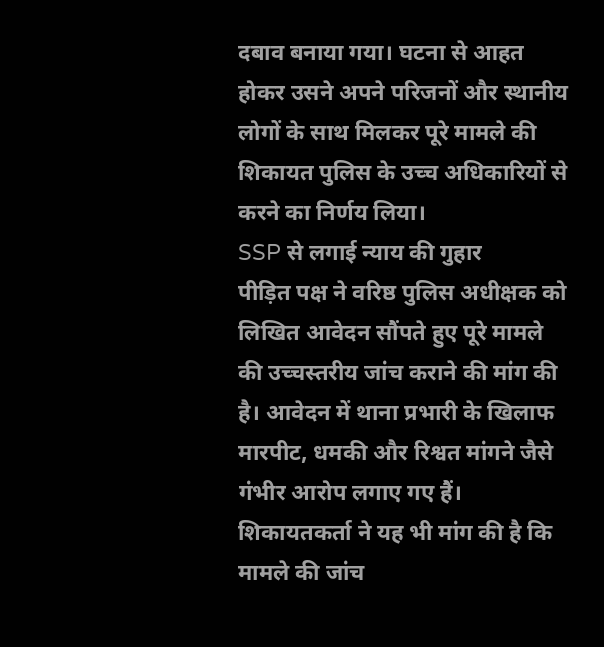दबाव बनाया गया। घटना से आहत होकर उसने अपने परिजनों और स्थानीय लोगों के साथ मिलकर पूरे मामले की शिकायत पुलिस के उच्च अधिकारियों से करने का निर्णय लिया।
SSP से लगाई न्याय की गुहार
पीड़ित पक्ष ने वरिष्ठ पुलिस अधीक्षक को लिखित आवेदन सौंपते हुए पूरे मामले की उच्चस्तरीय जांच कराने की मांग की है। आवेदन में थाना प्रभारी के खिलाफ मारपीट, धमकी और रिश्वत मांगने जैसे गंभीर आरोप लगाए गए हैं।
शिकायतकर्ता ने यह भी मांग की है कि मामले की जांच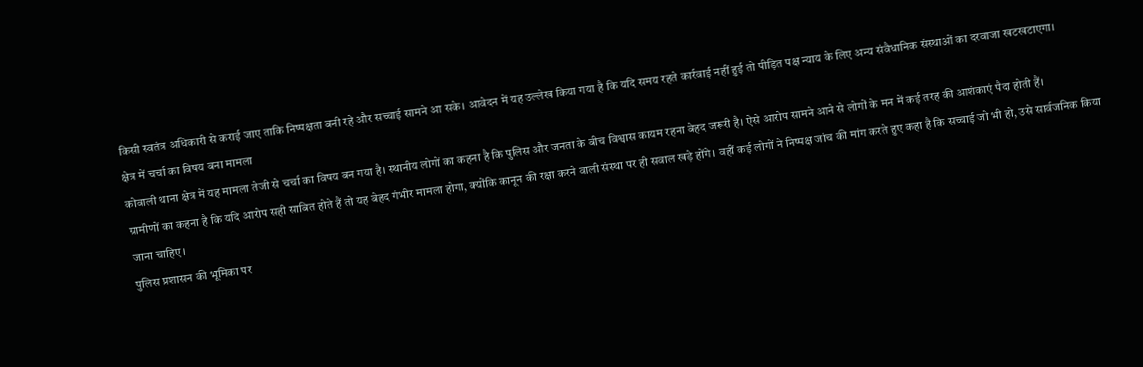किसी स्वतंत्र अधिकारी से कराई जाए ताकि निष्पक्षता बनी रहे और सच्चाई सामने आ सके। आवेदन में यह उल्लेख किया गया है कि यदि समय रहते कार्रवाई नहीं हुई तो पीड़ित पक्ष न्याय के लिए अन्य संवैधानिक संस्थाओं का दरवाजा खटखटाएगा।
क्षेत्र में चर्चा का विषय बना मामला
कोवाली थाना क्षेत्र में यह मामला तेजी से चर्चा का विषय बन गया है। स्थानीय लोगों का कहना है कि पुलिस और जनता के बीच विश्वास कायम रहना बेहद जरूरी है। ऐसे आरोप सामने आने से लोगों के मन में कई तरह की आशंकाएं पैदा होती हैं।
ग्रामीणों का कहना है कि यदि आरोप सही साबित होते हैं तो यह बेहद गंभीर मामला होगा, क्योंकि कानून की रक्षा करने वाली संस्था पर ही सवाल खड़े होंगे। वहीं कई लोगों ने निष्पक्ष जांच की मांग करते हुए कहा है कि सच्चाई जो भी हो, उसे सार्वजनिक किया जाना चाहिए।
पुलिस प्रशासन की भूमिका पर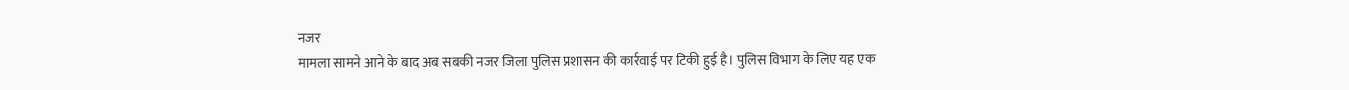नजर
मामला सामने आने के बाद अब सबकी नजर जिला पुलिस प्रशासन की कार्रवाई पर टिकी हुई है। पुलिस विभाग के लिए यह एक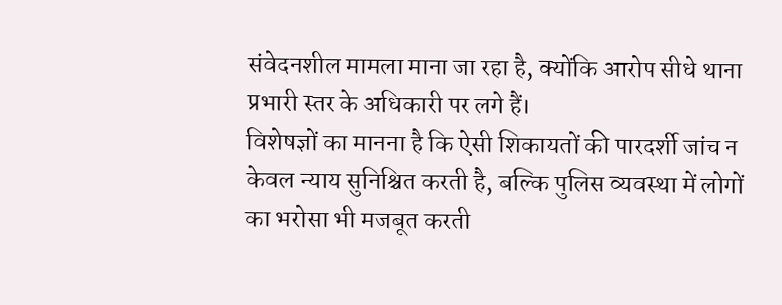संवेदनशील मामला माना जा रहा है, क्योंकि आरोप सीधे थाना प्रभारी स्तर के अधिकारी पर लगे हैं।
विशेषज्ञों का मानना है कि ऐसी शिकायतों की पारदर्शी जांच न केवल न्याय सुनिश्चित करती है, बल्कि पुलिस व्यवस्था में लोगों का भरोसा भी मजबूत करती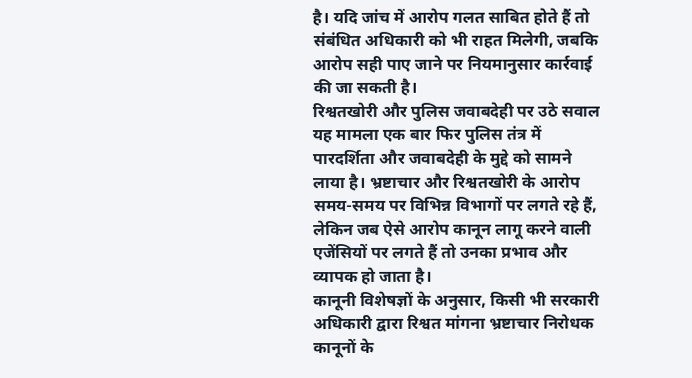है। यदि जांच में आरोप गलत साबित होते हैं तो संबंधित अधिकारी को भी राहत मिलेगी, जबकि आरोप सही पाए जाने पर नियमानुसार कार्रवाई की जा सकती है।
रिश्वतखोरी और पुलिस जवाबदेही पर उठे सवाल
यह मामला एक बार फिर पुलिस तंत्र में पारदर्शिता और जवाबदेही के मुद्दे को सामने लाया है। भ्रष्टाचार और रिश्वतखोरी के आरोप समय-समय पर विभिन्न विभागों पर लगते रहे हैं, लेकिन जब ऐसे आरोप कानून लागू करने वाली एजेंसियों पर लगते हैं तो उनका प्रभाव और व्यापक हो जाता है।
कानूनी विशेषज्ञों के अनुसार, किसी भी सरकारी अधिकारी द्वारा रिश्वत मांगना भ्रष्टाचार निरोधक कानूनों के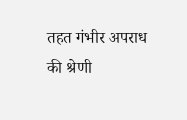तहत गंभीर अपराध की श्रेणी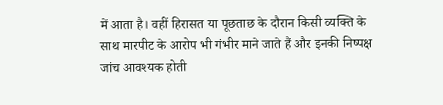में आता है। वहीं हिरासत या पूछताछ के दौरान किसी व्यक्ति के साथ मारपीट के आरोप भी गंभीर माने जाते हैं और इनकी निष्पक्ष जांच आवश्यक होती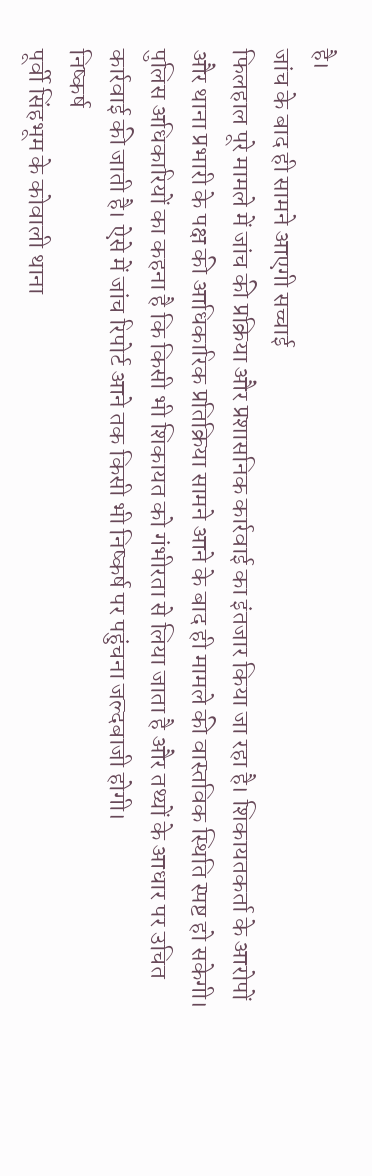है।
जांच के बाद ही सामने आएगी सच्चाई
फिलहाल पूरे मामले में जांच की प्रक्रिया और प्रशासनिक कार्रवाई का इंतजार किया जा रहा है। शिकायतकर्ता के आरोपों और थाना प्रभारी के पक्ष की आधिकारिक प्रतिक्रिया सामने आने के बाद ही मामले की वास्तविक स्थिति स्पष्ट हो सकेगी।
पुलिस अधिकारियों का कहना है कि किसी भी शिकायत को गंभीरता से लिया जाता है और तथ्यों के आधार पर उचित कार्रवाई की जाती है। ऐसे में जांच रिपोर्ट आने तक किसी भी निष्कर्ष पर पहुंचना जल्दबाजी होगी।
निष्कर्ष
पूर्वी सिंहभूम के कोवाली थाना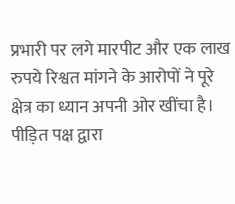प्रभारी पर लगे मारपीट और एक लाख रुपये रिश्वत मांगने के आरोपों ने पूरे क्षेत्र का ध्यान अपनी ओर खींचा है। पीड़ित पक्ष द्वारा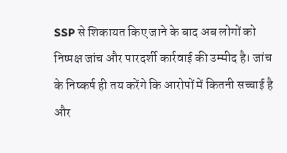SSP से शिकायत किए जाने के बाद अब लोगों को निष्पक्ष जांच और पारदर्शी कार्रवाई की उम्मीद है। जांच के निष्कर्ष ही तय करेंगे कि आरोपों में कितनी सच्चाई है और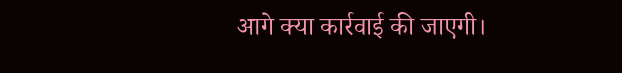आगे क्या कार्रवाई की जाएगी।